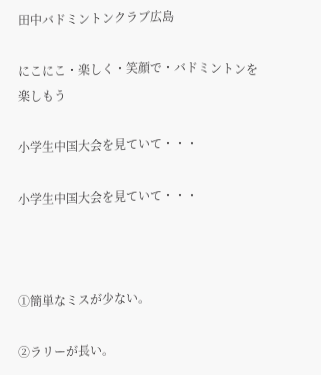田中バドミントンクラブ広島

にこにこ・楽しく・笑顔で・バドミントンを楽しもう

小学生中国大会を見ていて・・・

小学生中国大会を見ていて・・・



①簡単なミスが少ない。

②ラリーが長い。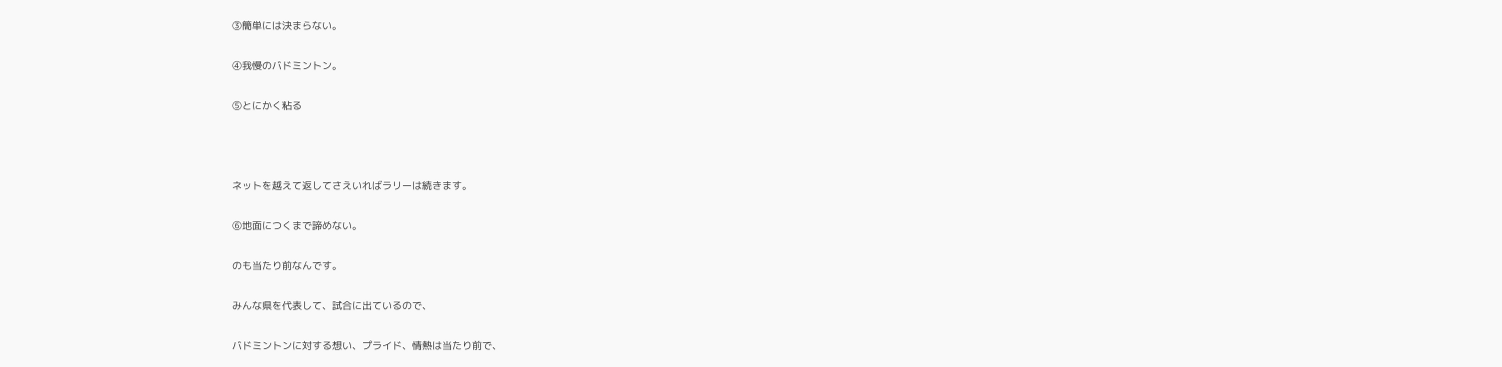③簡単には決まらない。

④我慢のバドミントン。

⑤とにかく粘る



ネットを越えて返してさえいればラリーは続きます。

⑥地面につくまで諦めない。

のも当たり前なんです。

みんな県を代表して、試合に出ているので、

バドミントンに対する想い、プライド、情熱は当たり前で、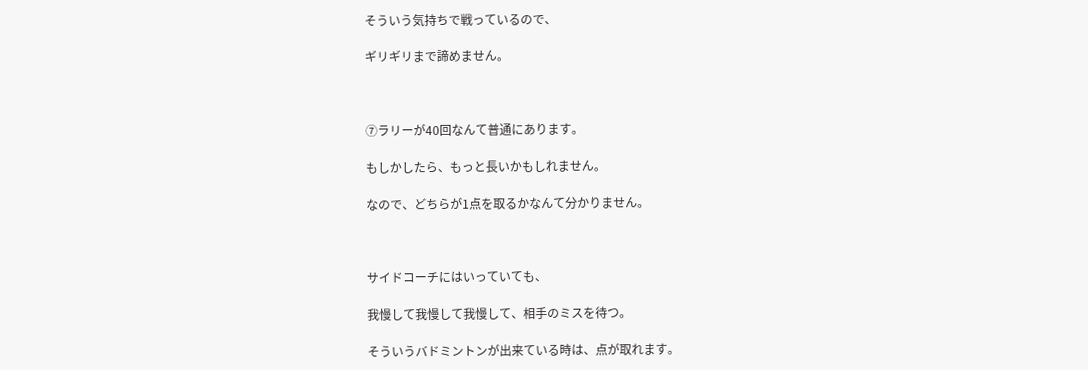そういう気持ちで戦っているので、

ギリギリまで諦めません。



⑦ラリーが40回なんて普通にあります。

もしかしたら、もっと長いかもしれません。

なので、どちらが1点を取るかなんて分かりません。



サイドコーチにはいっていても、

我慢して我慢して我慢して、相手のミスを待つ。

そういうバドミントンが出来ている時は、点が取れます。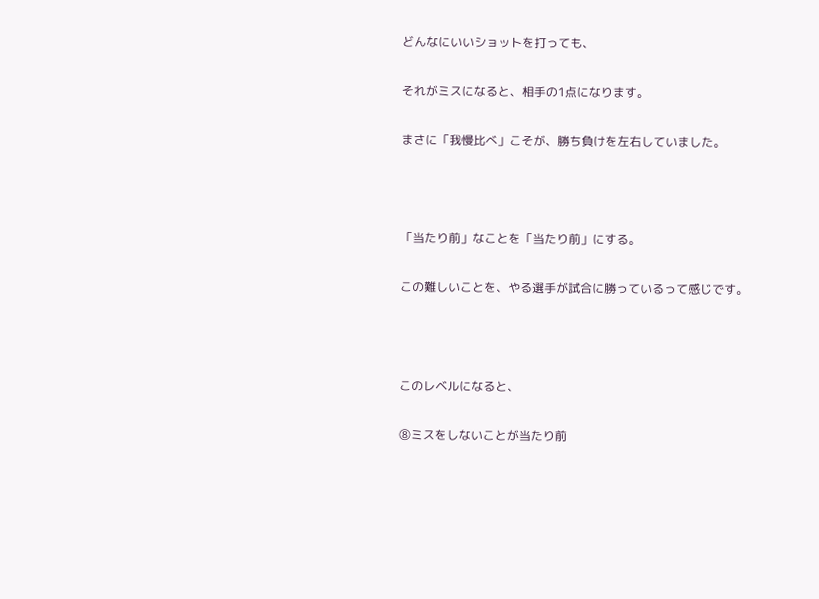どんなにいいショットを打っても、

それがミスになると、相手の1点になります。

まさに「我慢比べ」こそが、勝ち負けを左右していました。



「当たり前」なことを「当たり前」にする。

この難しいことを、やる選手が試合に勝っているって感じです。



このレベルになると、

⑧ミスをしないことが当たり前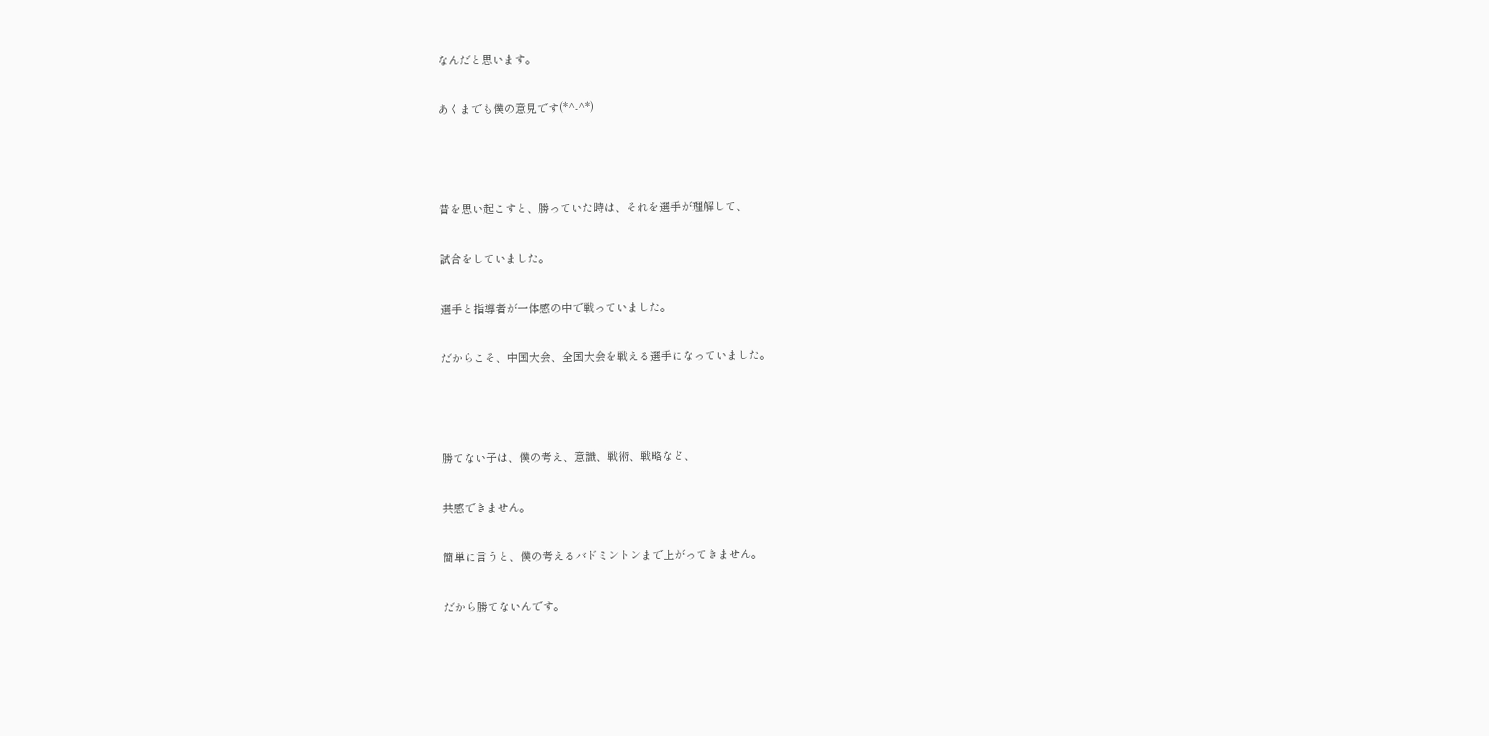なんだと思います。

あくまでも僕の意見です(*^-^*)



昔を思い起こすと、勝っていた時は、それを選手が理解して、

試合をしていました。

選手と指導者が一体感の中で戦っていました。

だからこそ、中国大会、全国大会を戦える選手になっていました。



勝てない子は、僕の考え、意識、戦術、戦略など、

共感できません。

簡単に言うと、僕の考えるバドミントンまで上がってきません。

だから勝てないんです。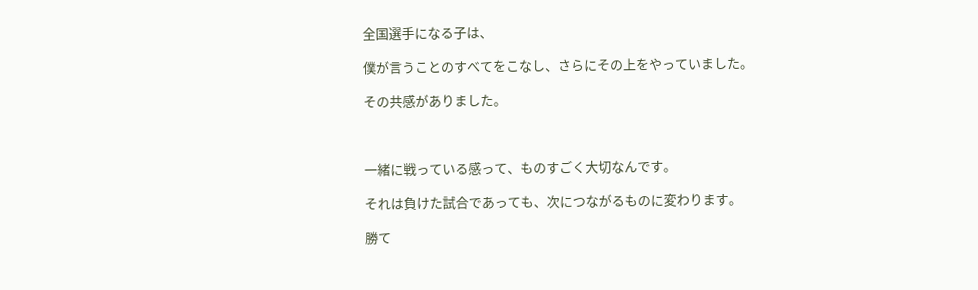全国選手になる子は、

僕が言うことのすべてをこなし、さらにその上をやっていました。

その共感がありました。



一緒に戦っている感って、ものすごく大切なんです。

それは負けた試合であっても、次につながるものに変わります。

勝て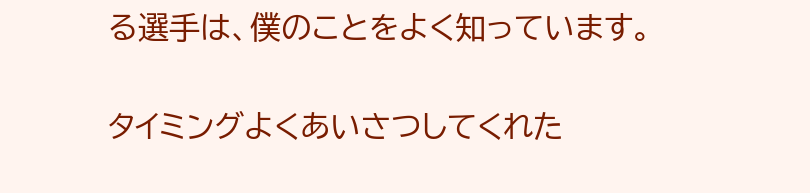る選手は、僕のことをよく知っています。

タイミングよくあいさつしてくれた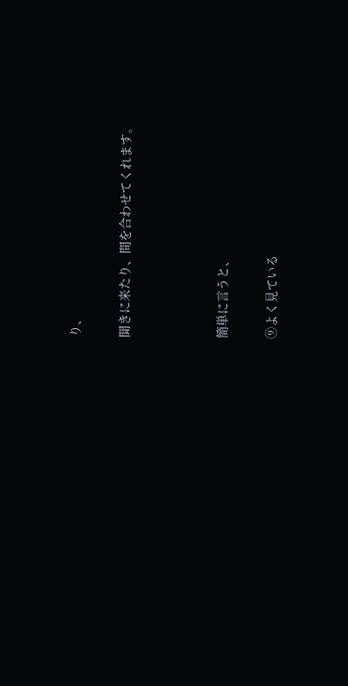り、

聞きに来たり、間を合わせてくれます。



簡単に言うと、

⑨よく見ている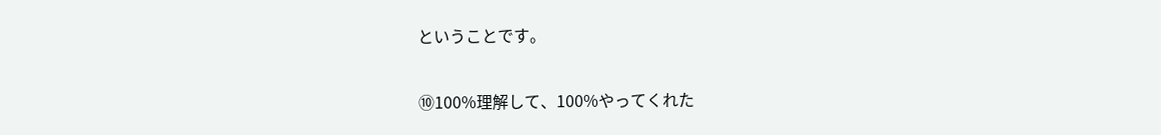ということです。

⑩100%理解して、100%やってくれた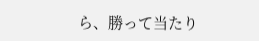ら、勝って当たり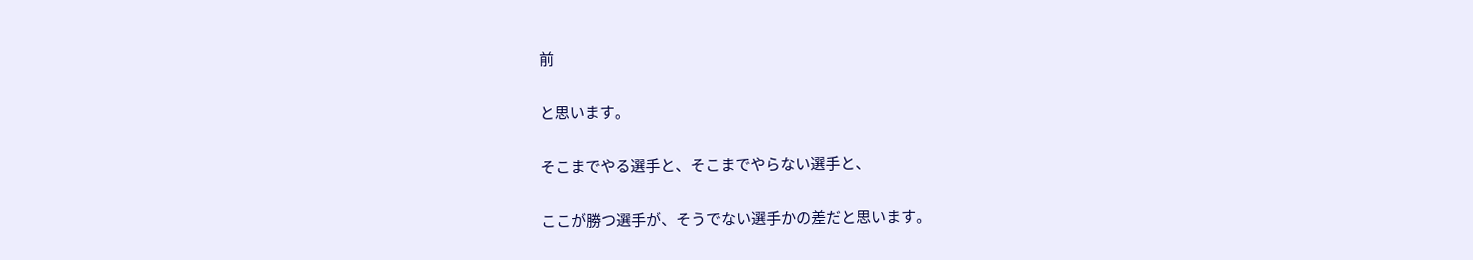前

と思います。

そこまでやる選手と、そこまでやらない選手と、

ここが勝つ選手が、そうでない選手かの差だと思います。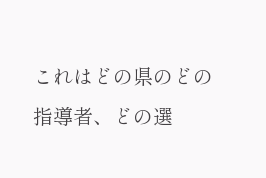これはどの県のどの指導者、どの選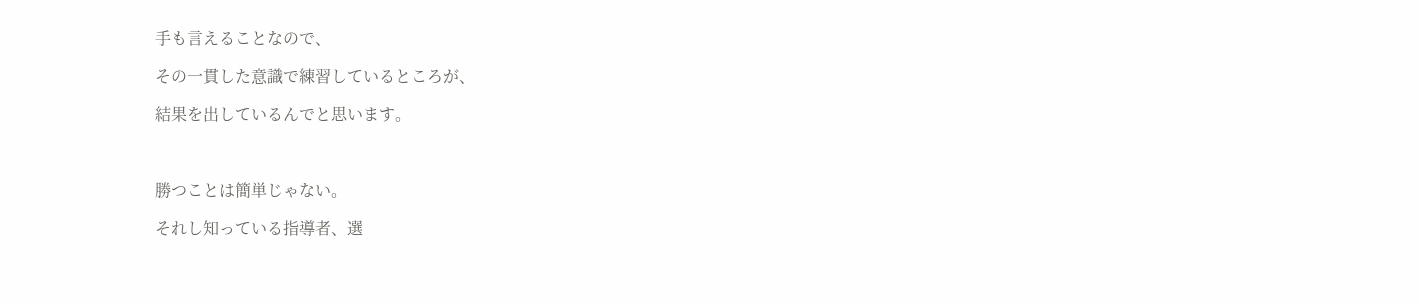手も言えることなので、

その一貫した意識で練習しているところが、

結果を出しているんでと思います。



勝つことは簡単じゃない。

それし知っている指導者、選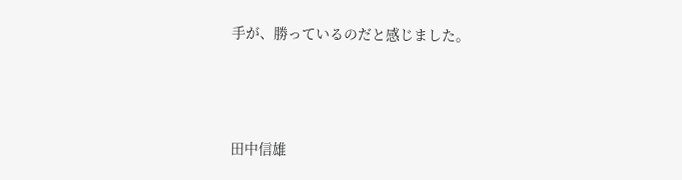手が、勝っているのだと感じました。



田中信雄